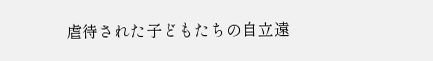虐待された子どもたちの自立遠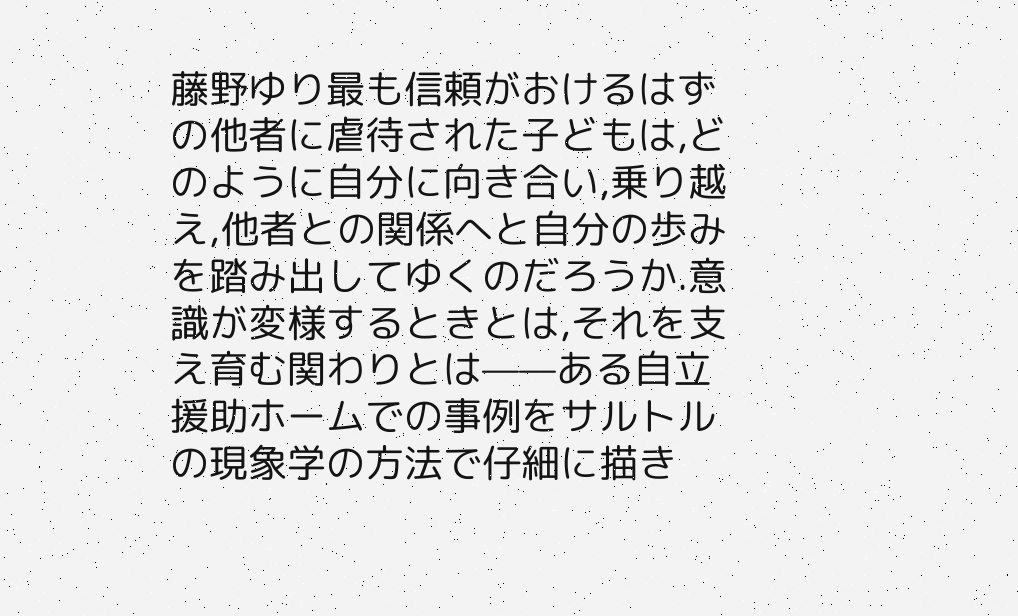藤野ゆり最も信頼がおけるはずの他者に虐待された子どもは,どのように自分に向き合い,乗り越え,他者との関係へと自分の歩みを踏み出してゆくのだろうか.意識が変様するときとは,それを支え育む関わりとは——ある自立援助ホームでの事例をサルトルの現象学の方法で仔細に描き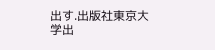出す.出版社東京大学出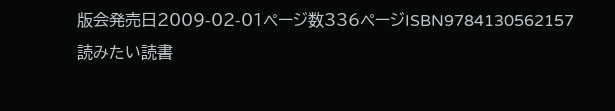版会発売日2009-02-01ページ数336ページISBN9784130562157読みたい読書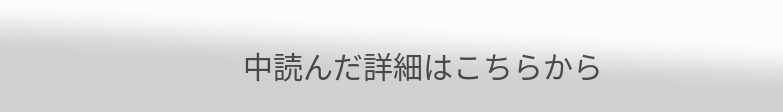中読んだ詳細はこちらから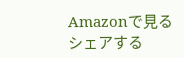Amazonで見るシェアする